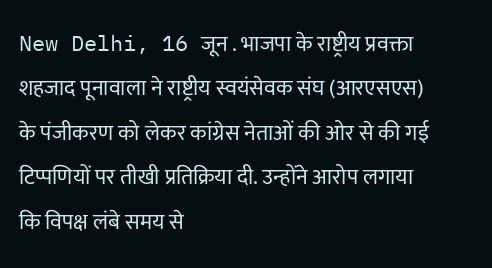New Delhi, 16 जून . भाजपा के राष्ट्रीय प्रवक्ता शहजाद पूनावाला ने राष्ट्रीय स्वयंसेवक संघ (आरएसएस) के पंजीकरण को लेकर कांग्रेस नेताओं की ओर से की गई टिप्पणियों पर तीखी प्रतिक्रिया दी. उन्होंने आरोप लगाया कि विपक्ष लंबे समय से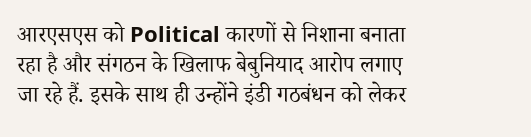आरएसएस को Political कारणों से निशाना बनाता रहा है और संगठन के खिलाफ बेबुनियाद आरोप लगाए जा रहे हैं. इसके साथ ही उन्होंने इंडी गठबंधन को लेकर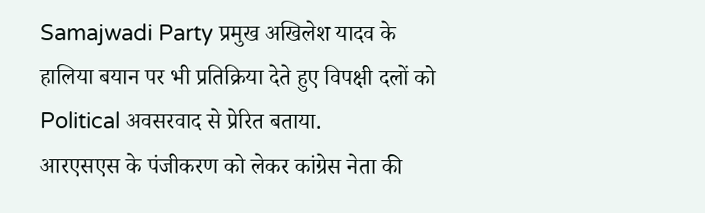Samajwadi Party प्रमुख अखिलेश यादव के हालिया बयान पर भी प्रतिक्रिया देते हुए विपक्षी दलों को Political अवसरवाद से प्रेरित बताया.
आरएसएस के पंजीकरण को लेकर कांग्रेस नेता की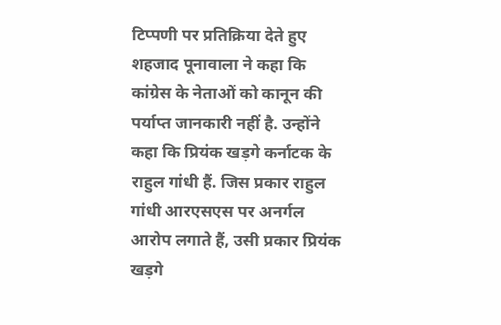टिप्पणी पर प्रतिक्रिया देते हुए शहजाद पूनावाला ने कहा कि कांग्रेस के नेताओं को कानून की पर्याप्त जानकारी नहीं है. उन्होंने कहा कि प्रियंक खड़गे कर्नाटक के राहुल गांधी हैं. जिस प्रकार राहुल गांधी आरएसएस पर अनर्गल आरोप लगाते हैं, उसी प्रकार प्रियंक खड़गे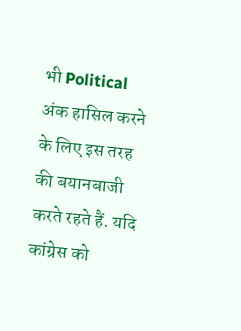भी Political अंक हासिल करने के लिए इस तरह की बयानबाजी करते रहते हैं. यदि कांग्रेस को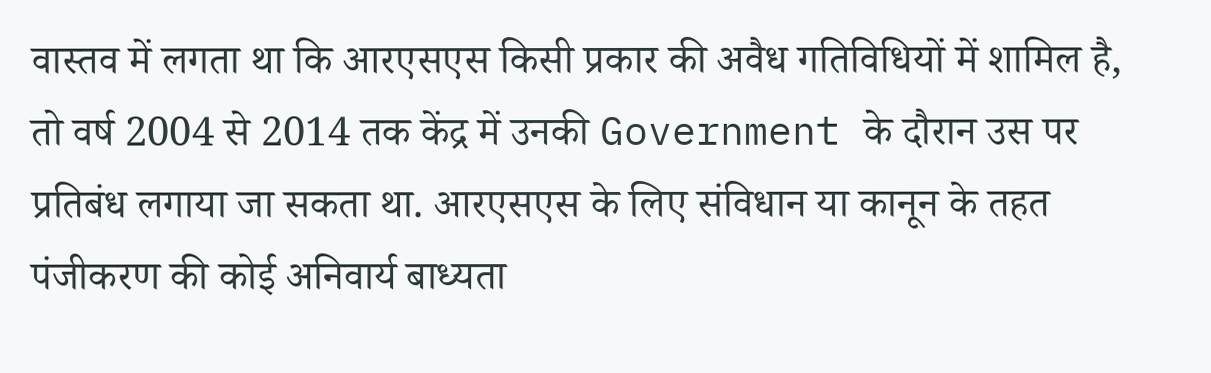वास्तव में लगता था कि आरएसएस किसी प्रकार की अवैध गतिविधियों में शामिल है, तो वर्ष 2004 से 2014 तक केंद्र में उनकी Government के दौरान उस पर प्रतिबंध लगाया जा सकता था. आरएसएस के लिए संविधान या कानून के तहत पंजीकरण की कोई अनिवार्य बाध्यता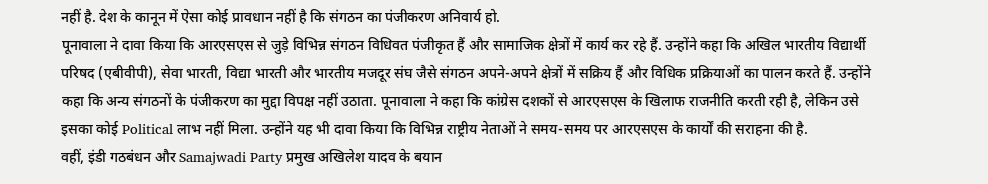नहीं है. देश के कानून में ऐसा कोई प्रावधान नहीं है कि संगठन का पंजीकरण अनिवार्य हो.
पूनावाला ने दावा किया कि आरएसएस से जुड़े विभिन्न संगठन विधिवत पंजीकृत हैं और सामाजिक क्षेत्रों में कार्य कर रहे हैं. उन्होंने कहा कि अखिल भारतीय विद्यार्थी परिषद (एबीवीपी), सेवा भारती, विद्या भारती और भारतीय मजदूर संघ जैसे संगठन अपने-अपने क्षेत्रों में सक्रिय हैं और विधिक प्रक्रियाओं का पालन करते हैं. उन्होंने कहा कि अन्य संगठनों के पंजीकरण का मुद्दा विपक्ष नहीं उठाता. पूनावाला ने कहा कि कांग्रेस दशकों से आरएसएस के खिलाफ राजनीति करती रही है, लेकिन उसे इसका कोई Political लाभ नहीं मिला. उन्होंने यह भी दावा किया कि विभिन्न राष्ट्रीय नेताओं ने समय-समय पर आरएसएस के कार्यों की सराहना की है.
वहीं, इंडी गठबंधन और Samajwadi Party प्रमुख अखिलेश यादव के बयान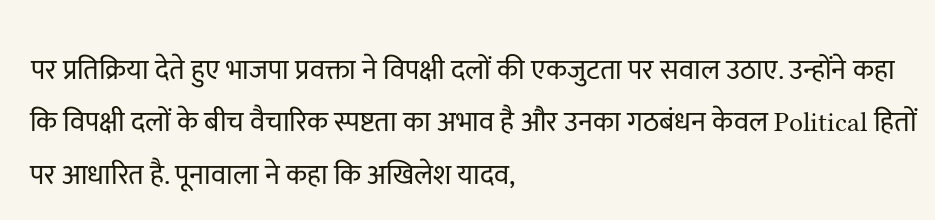पर प्रतिक्रिया देते हुए भाजपा प्रवक्ता ने विपक्षी दलों की एकजुटता पर सवाल उठाए. उन्होंने कहा कि विपक्षी दलों के बीच वैचारिक स्पष्टता का अभाव है और उनका गठबंधन केवल Political हितों पर आधारित है. पूनावाला ने कहा कि अखिलेश यादव,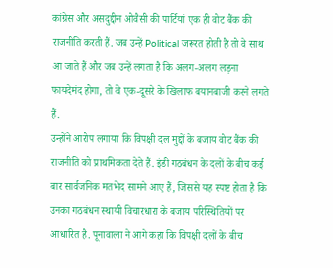कांग्रेस और असदुद्दीन ओवैसी की पार्टियां एक ही वोट बैंक की राजनीति करती हैं. जब उन्हें Political जरूरत होती है तो वे साथ आ जाते हैं और जब उन्हें लगता है कि अलग-अलग लड़ना फायदेमंद होगा, तो वे एक-दूसरे के खिलाफ बयानबाजी करने लगते हैं.
उन्होंने आरोप लगाया कि विपक्षी दल मुद्दों के बजाय वोट बैंक की राजनीति को प्राथमिकता देते हैं. इंडी गठबंधन के दलों के बीच कई बार सार्वजनिक मतभेद सामने आए हैं, जिससे यह स्पष्ट होता है कि उनका गठबंधन स्थायी विचारधारा के बजाय परिस्थितियों पर आधारित है. पूनावाला ने आगे कहा कि विपक्षी दलों के बीच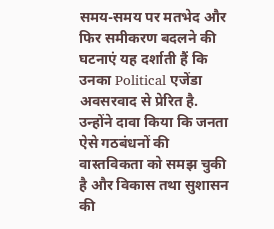समय-समय पर मतभेद और फिर समीकरण बदलने की घटनाएं यह दर्शाती हैं कि उनका Political एजेंडा अवसरवाद से प्रेरित है. उन्होंने दावा किया कि जनता ऐसे गठबंधनों की वास्तविकता को समझ चुकी है और विकास तथा सुशासन की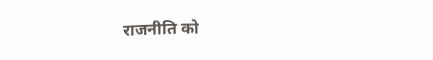राजनीति को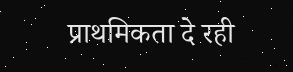प्राथमिकता दे रही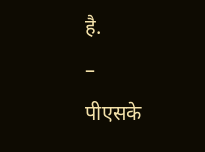है.
–
पीएसके